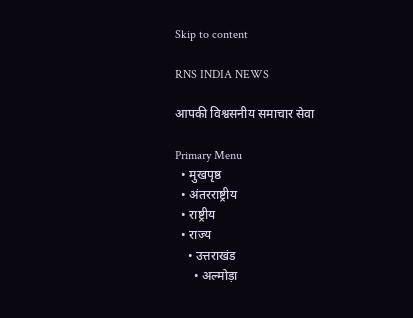Skip to content

RNS INDIA NEWS

आपकी विश्वसनीय समाचार सेवा

Primary Menu
  • मुखपृष्ठ
  • अंतरराष्ट्रीय
  • राष्ट्रीय
  • राज्य
    • उत्तराखंड
      • अल्मोड़ा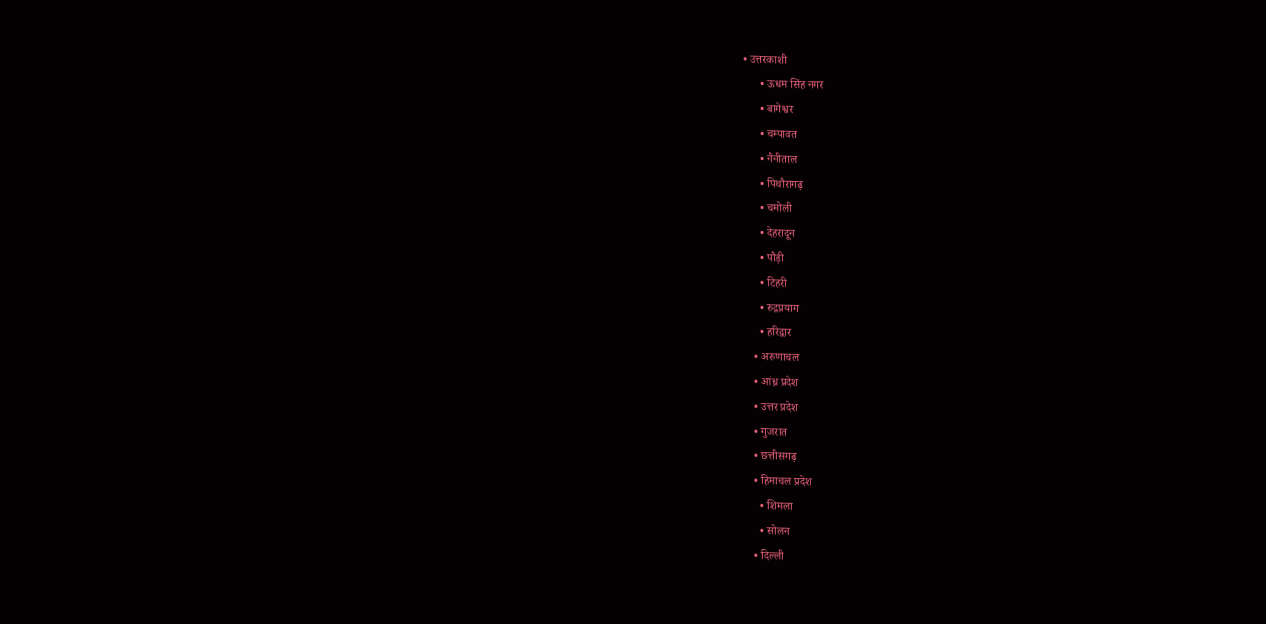• उत्तरकाशी
      • ऊधम सिंह नगर
      • बागेश्वर
      • चम्पावत
      • नैनीताल
      • पिथौरागढ़
      • चमोली
      • देहरादून
      • पौड़ी
      • टिहरी
      • रुद्रप्रयाग
      • हरिद्वार
    • अरुणाचल
    • आंध्र प्रदेश
    • उत्तर प्रदेश
    • गुजरात
    • छत्तीसगढ़
    • हिमाचल प्रदेश
      • शिमला
      • सोलन
    • दिल्ली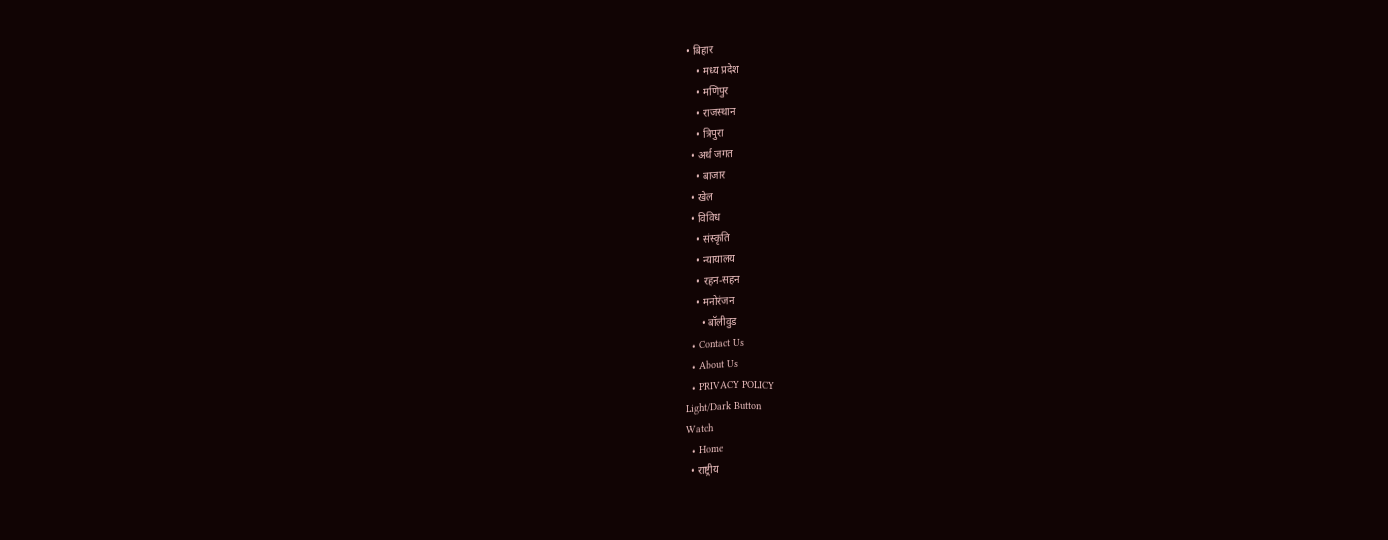• बिहार
    • मध्य प्रदेश
    • मणिपुर
    • राजस्थान
    • त्रिपुरा
  • अर्थ जगत
    • बाजार
  • खेल
  • विविध
    • संस्कृति
    • न्यायालय
    • रहन-सहन
    • मनोरंजन
      • बॉलीवुड
  • Contact Us
  • About Us
  • PRIVACY POLICY
Light/Dark Button
Watch
  • Home
  • राष्ट्रीय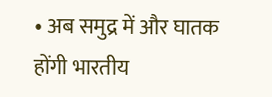• अब समुद्र में और घातक होंगी भारतीय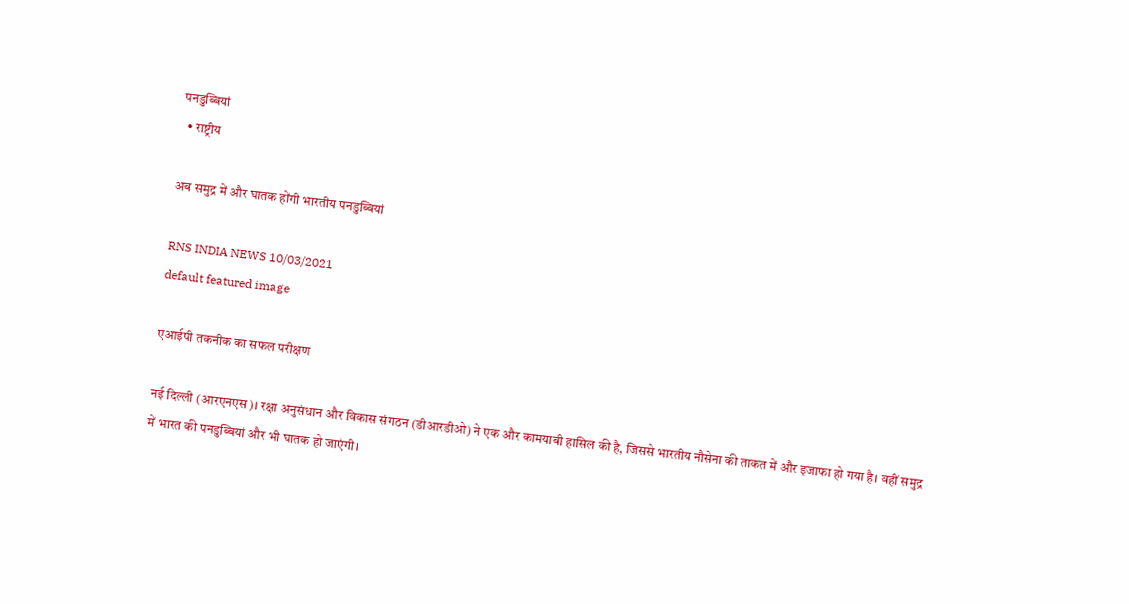पनडुब्बियां
  • राष्ट्रीय

अब समुद्र में और घातक होंगी भारतीय पनडुब्बियां

RNS INDIA NEWS 10/03/2021
default featured image

एआईपी तकनीक का सफल परीक्षण

नई दिल्ली (आरएनएस)। रक्षा अनुसंधान और विकास संगठन (डीआरडीओ) ने एक और कामयाबी हासिल की है, जिससे भारतीय नौसेना की ताकत में और इजाफा हो गया है। वहीं समुद्र में भारत की पनडुब्बियां और भी घातक हो जाएंगी।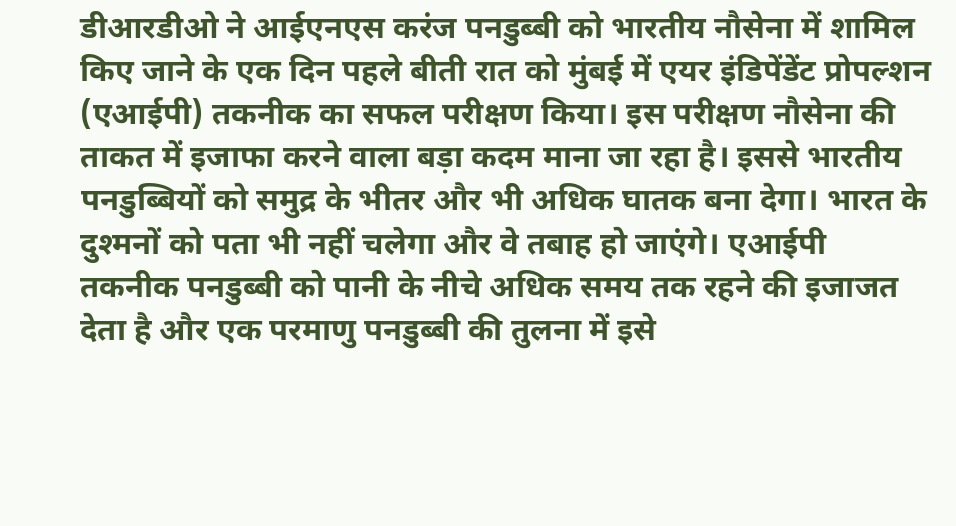डीआरडीओ ने आईएनएस करंज पनडुब्बी को भारतीय नौसेना में शामिल किए जाने के एक दिन पहले बीती रात को मुंबई में एयर इंडिपेंडेंट प्रोपल्शन (एआईपी) तकनीक का सफल परीक्षण किया। इस परीक्षण नौसेना की ताकत में इजाफा करने वाला बड़ा कदम माना जा रहा है। इससे भारतीय पनडुब्बियों को समुद्र के भीतर और भी अधिक घातक बना देगा। भारत के दुश्मनों को पता भी नहीं चलेगा और वे तबाह हो जाएंगे। एआईपी तकनीक पनडुब्बी को पानी के नीचे अधिक समय तक रहने की इजाजत देता है और एक परमाणु पनडुब्बी की तुलना में इसे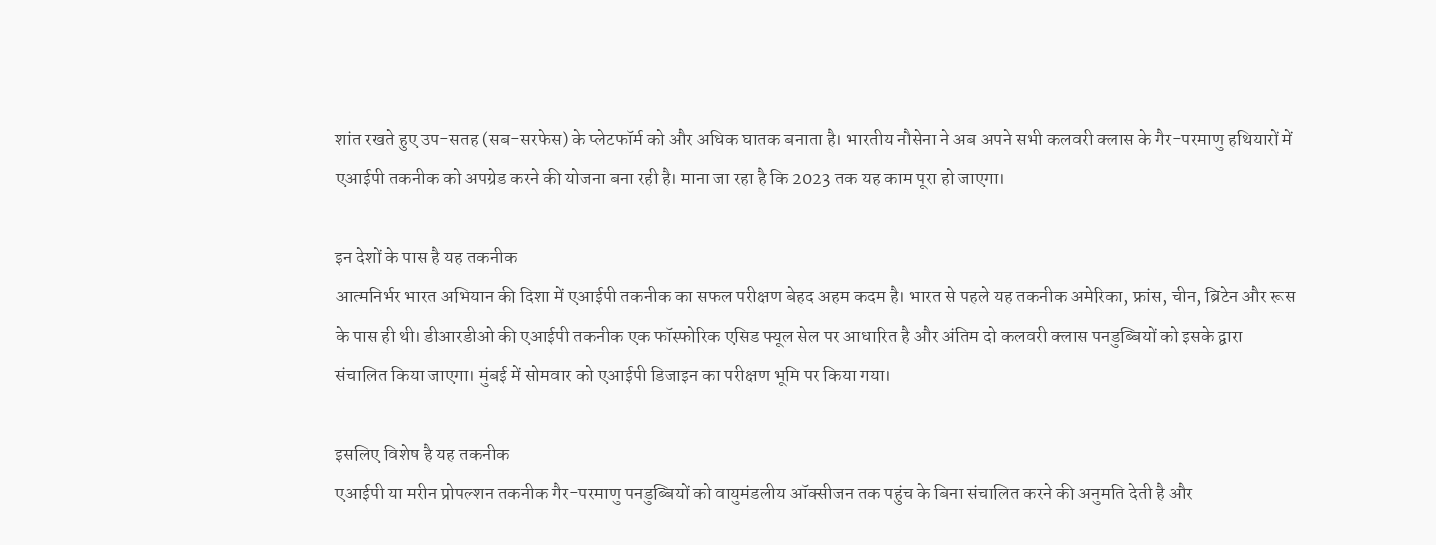शांत रखते हुए उप-सतह (सब-सरफेस) के प्लेटफॉर्म को और अधिक घातक बनाता है। भारतीय नौसेना ने अब अपने सभी कलवरी क्लास के गैर-परमाणु हथियारों में एआईपी तकनीक को अपग्रेड करने की योजना बना रही है। माना जा रहा है कि 2023 तक यह काम पूरा हो जाएगा।

इन देशों के पास है यह तकनीक
आत्मनिर्भर भारत अभियान की दिशा में एआईपी तकनीक का सफल परीक्षण बेहद अहम कदम है। भारत से पहले यह तकनीक अमेरिका, फ्रांस, चीन, ब्रिटेन और रूस के पास ही थी। डीआरडीओ की एआईपी तकनीक एक फॉस्फोरिक एसिड फ्यूल सेल पर आधारित है और अंतिम दो कलवरी क्लास पनडुब्बियों को इसके द्वारा संचालित किया जाएगा। मुंबई में सोमवार को एआईपी डिजाइन का परीक्षण भूमि पर किया गया।

इसलिए विशेष है यह तकनीक
एआईपी या मरीन प्रोपल्शन तकनीक गैर-परमाणु पनडुब्बियों को वायुमंडलीय ऑक्सीजन तक पहुंच के बिना संचालित करने की अनुमति देती है और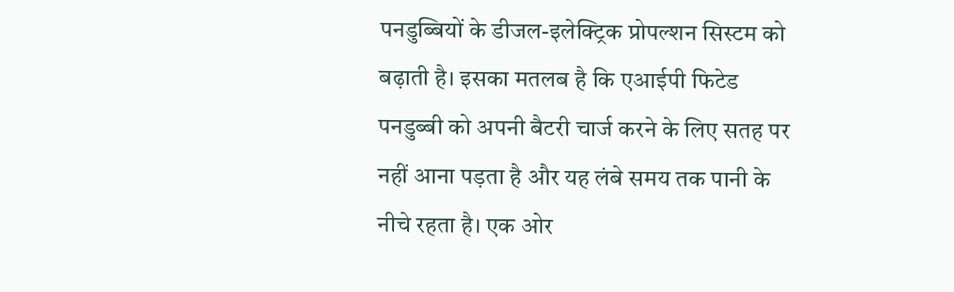पनडुब्बियों के डीजल-इलेक्ट्रिक प्रोपल्शन सिस्टम को बढ़ाती है। इसका मतलब है कि एआईपी फिटेड पनडुब्बी को अपनी बैटरी चार्ज करने के लिए सतह पर नहीं आना पड़ता है और यह लंबे समय तक पानी के नीचे रहता है। एक ओर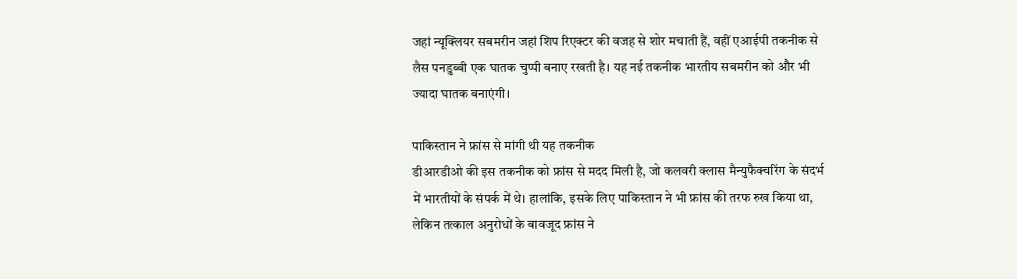जहां न्यूक्लियर सबमरीन जहां शिप रिएक्टर की वजह से शोर मचाती हैं, वहीं एआईपी तकनीक से लैस पनडुब्बी एक घातक चुप्पी बनाए रखती है। यह नई तकनीक भारतीय सबमरीन को और भी ज्यादा घातक बनाएंगी।

पाकिस्तान ने फ्रांस से मांगी थी यह तकनीक
डीआरडीओ की इस तकनीक को फ्रांस से मदद मिली है, जो कलवरी क्लास मैन्युफैक्चरिंग के संदर्भ में भारतीयों के संपर्क में थे। हालांकि, इसके लिए पाकिस्तान ने भी फ्रांस की तरफ रुख किया था, लेकिन तत्काल अनुरोधों के बावजूद फ्रांस ने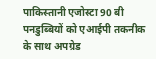पाकिस्तानी एजोस्टा 90 बी पनडुब्बियों को एआईपी तकनीक के साथ अपग्रेड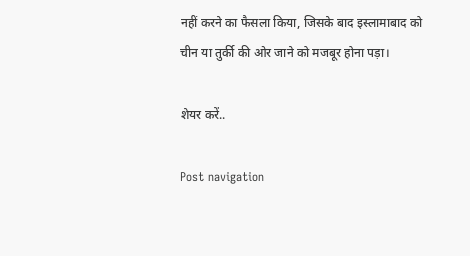नहीं करने का फैसला किया, जिसके बाद इस्लामाबाद को चीन या तुर्की की ओर जाने को मजबूर होना पड़ा।

शेयर करें..

Post navigation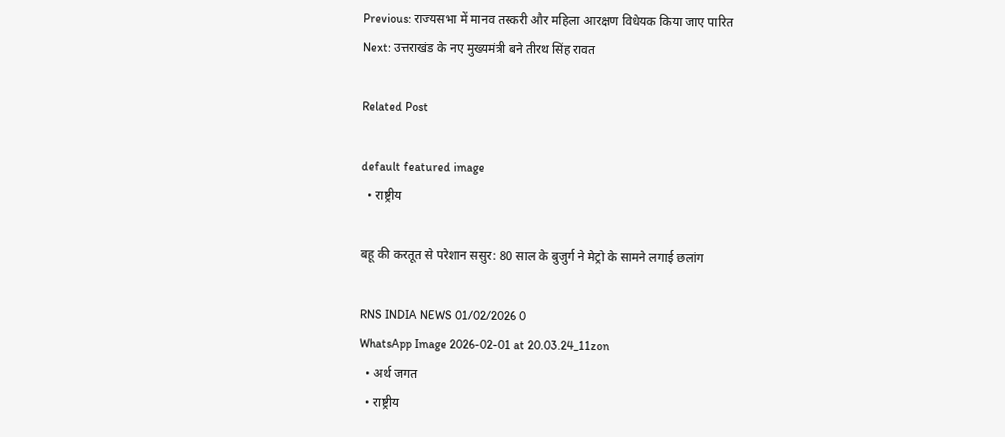Previous: राज्यसभा में मानव तस्करी और महिला आरक्षण विधेयक किया जाए पारित
Next: उत्तराखंड के नए मुख्यमंत्री बने तीरथ सिंह रावत

Related Post

default featured image
  • राष्ट्रीय

बहू की करतूत से परेशान ससुर: 80 साल के बुजुर्ग ने मेट्रो के सामने लगाई छलांग

RNS INDIA NEWS 01/02/2026 0
WhatsApp Image 2026-02-01 at 20.03.24_11zon
  • अर्थ जगत
  • राष्ट्रीय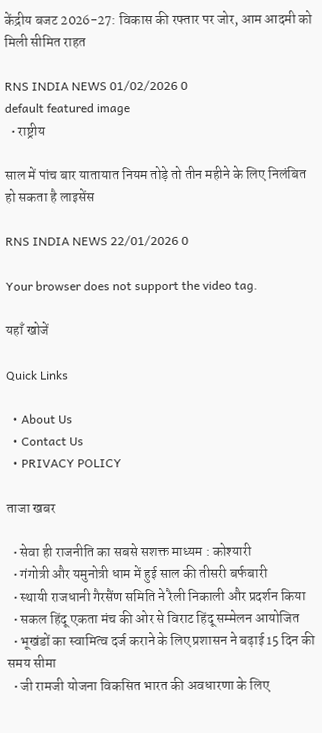केंद्रीय बजट 2026-27: विकास की रफ्तार पर जोर, आम आदमी को मिली सीमित राहत

RNS INDIA NEWS 01/02/2026 0
default featured image
  • राष्ट्रीय

साल में पांच बार यातायात नियम तोड़े तो तीन महीने के लिए निलंबित हो सकता है लाइसेंस

RNS INDIA NEWS 22/01/2026 0

Your browser does not support the video tag.

यहाँ खोजें

Quick Links

  • About Us
  • Contact Us
  • PRIVACY POLICY

ताजा खबर

  • सेवा ही राजनीति का सबसे सशक्त माध्यम : कोश्यारी
  • गंगोत्री और यमुनोत्री धाम में हुई साल की तीसरी बर्फबारी
  • स्थायी राजधानी गैरसैंण समिति ने रैली निकाली और प्रदर्शन किया
  • सकल हिंदू एकता मंच की ओर से विराट हिंदू सम्मेलन आयोजित
  • भूखंडों का स्वामित्व दर्ज कराने के लिए प्रशासन ने बढ़ाई 15 दिन की समय सीमा
  • जी रामजी योजना विकसित भारत की अवधारणा के लिए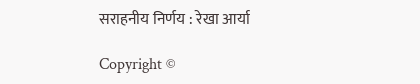सराहनीय निर्णय : रेखा आर्या

Copyright ©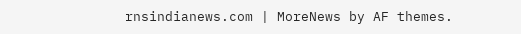rnsindianews.com | MoreNews by AF themes.